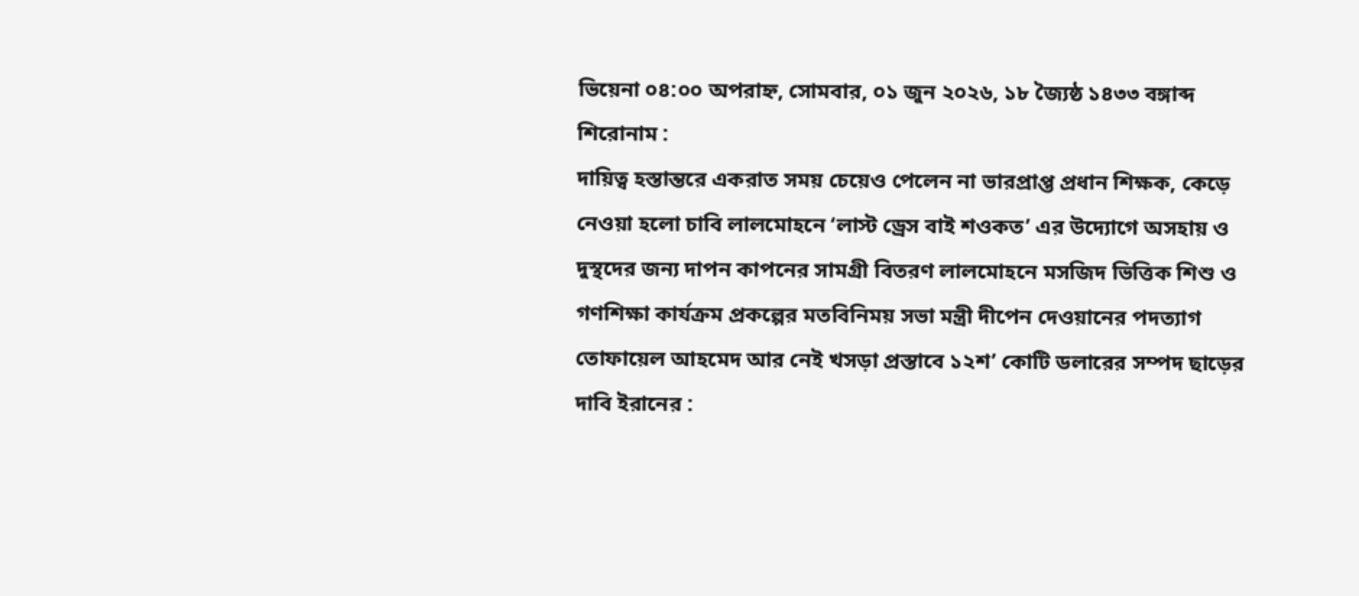ভিয়েনা ০৪:০০ অপরাহ্ন, সোমবার, ০১ জুন ২০২৬, ১৮ জ্যৈষ্ঠ ১৪৩৩ বঙ্গাব্দ
শিরোনাম :
দায়িত্ব হস্তান্তরে একরাত সময় চেয়েও পেলেন না ভারপ্রাপ্ত প্রধান শিক্ষক, কেড়ে নেওয়া হলো চাবি লালমোহনে ‘লাস্ট ড্রেস বাই শওকত’ এর উদ্যোগে অসহায় ও দুস্থদের জন্য দাপন কাপনের সামগ্রী বিতরণ লালমোহনে মসজিদ ভিত্তিক শিশু ও গণশিক্ষা কার্যক্রম প্রকল্পের মতবিনিময় সভা মন্ত্রী দীপেন দেওয়ানের পদত্যাগ তোফায়েল আহমেদ আর নেই খসড়া প্রস্তাবে ১২শ’ কোটি ডলারের সম্পদ ছাড়ের দাবি ইরানের :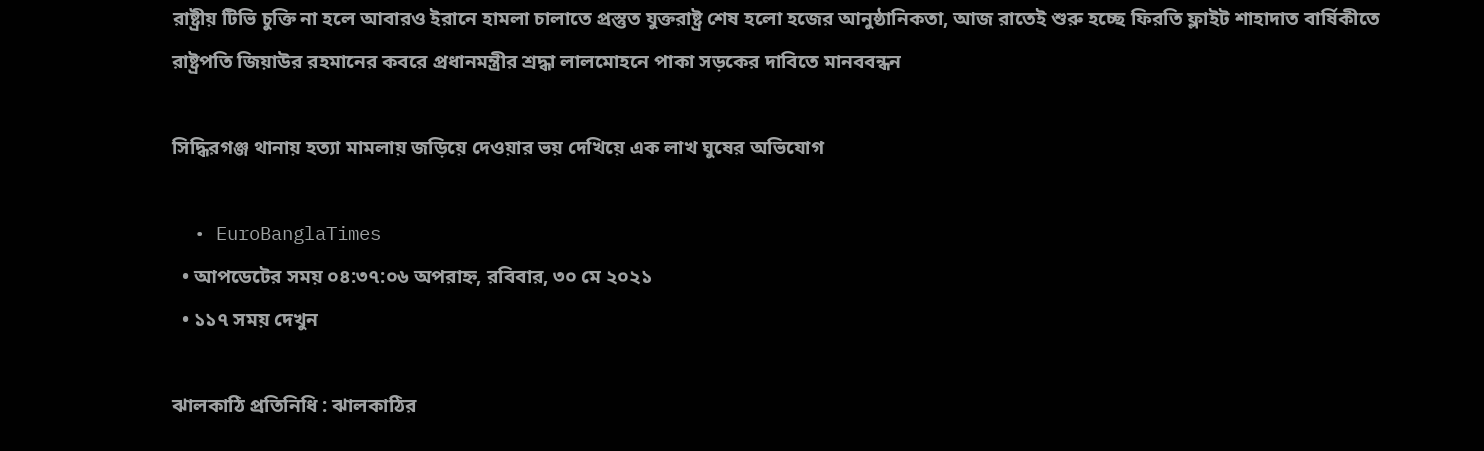রাষ্ট্রীয় টিভি চুক্তি না হলে আবারও ইরানে হামলা চালাতে প্রস্তুত যুক্তরাষ্ট্র শেষ হলো হজের আনুষ্ঠানিকতা, আজ রাতেই শুরু হচ্ছে ফিরতি ফ্লাইট শাহাদাত বার্ষিকীতে রাষ্ট্রপতি জিয়াউর রহমানের কবরে প্রধানমন্ত্রীর শ্রদ্ধা লালমোহনে পাকা সড়কের দাবিতে মানববন্ধন

সিদ্ধিরগঞ্জ থানায় হত্যা মামলায় জড়িয়ে দেওয়ার ভয় দেখিয়ে এক লাখ ঘুষের অভিযোগ

  • EuroBanglaTimes
  • আপডেটের সময় ০৪:৩৭:০৬ অপরাহ্ন, রবিবার, ৩০ মে ২০২১
  • ১১৭ সময় দেখুন

ঝালকাঠি প্রতিনিধি : ঝালকাঠির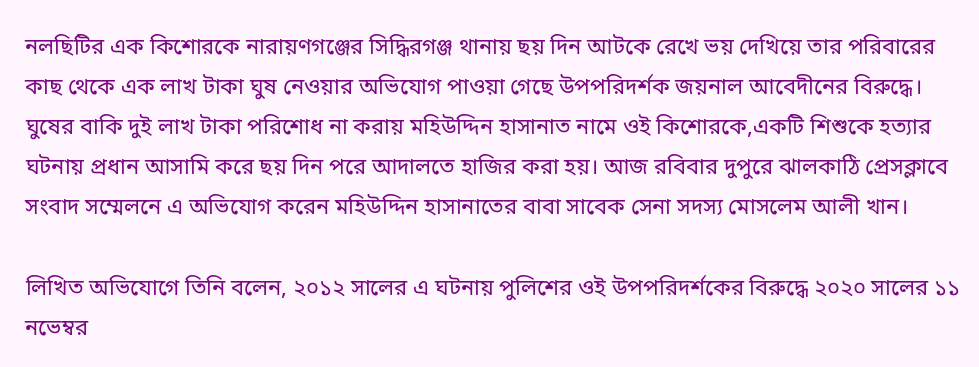নলছিটির এক কিশোরকে নারায়ণগঞ্জের সিদ্ধিরগঞ্জ থানায় ছয় দিন আটকে রেখে ভয় দেখিয়ে তার পরিবারের কাছ থেকে এক লাখ টাকা ঘুষ নেওয়ার অভিযোগ পাওয়া গেছে উপপরিদর্শক জয়নাল আবেদীনের বিরুদ্ধে। ঘুষের বাকি দুই লাখ টাকা পরিশোধ না করায় মহিউদ্দিন হাসানাত নামে ওই কিশোরকে,একটি শিশুকে হত্যার ঘটনায় প্রধান আসামি করে ছয় দিন পরে আদালতে হাজির করা হয়। আজ রবিবার দুপুরে ঝালকাঠি প্রেসক্লাবে সংবাদ সম্মেলনে এ অভিযোগ করেন মহিউদ্দিন হাসানাতের বাবা সাবেক সেনা সদস্য মোসলেম আলী খান।

লিখিত অভিযোগে তিনি বলেন, ২০১২ সালের এ ঘটনায় পুলিশের ওই উপপরিদর্শকের বিরুদ্ধে ২০২০ সালের ১১ নভেম্বর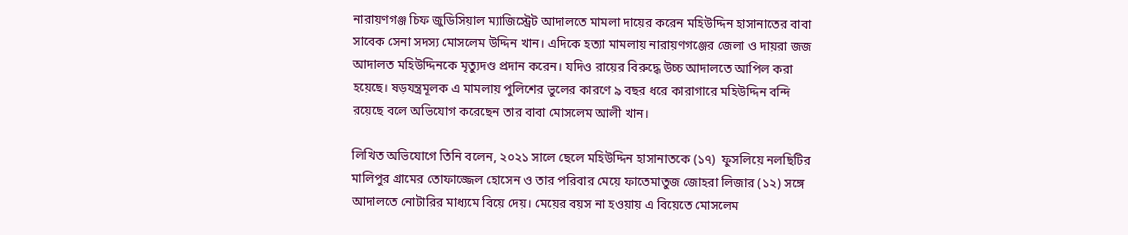নারায়ণগঞ্জ চিফ জুডিসিয়াল ম্যাজিস্ট্রেট আদালতে মামলা দায়ের করেন মহিউদ্দিন হাসানাতের বাবা সাবেক সেনা সদস্য মোসলেম উদ্দিন খান। এদিকে হত্যা মামলায় নারায়ণগঞ্জের জেলা ও দায়রা জজ আদালত মহিউদ্দিনকে মৃত্যুদণ্ড প্রদান করেন। যদিও রায়ের বিরুদ্ধে উচ্চ আদালতে আপিল করা হয়েছে। ষড়যন্ত্রমূলক এ মামলায় পুলিশের ভুলের কারণে ৯ বছর ধরে কারাগারে মহিউদ্দিন বন্দি রয়েছে বলে অভিযোগ করেছেন তার বাবা মোসলেম আলী খান।

লিখিত অভিযোগে তিনি বলেন, ২০২১ সালে ছেলে মহিউদ্দিন হাসানাতকে (১৭)  ফুসলিয়ে নলছিটির মালিপুর গ্রামের তোফাজ্জেল হোসেন ও তার পরিবার মেয়ে ফাতেমাতুজ জোহরা লিজার (১২) সঙ্গে আদালতে নোটারির মাধ্যমে বিয়ে দেয়। মেয়ের বয়স না হওয়ায় এ বিয়েতে মোসলেম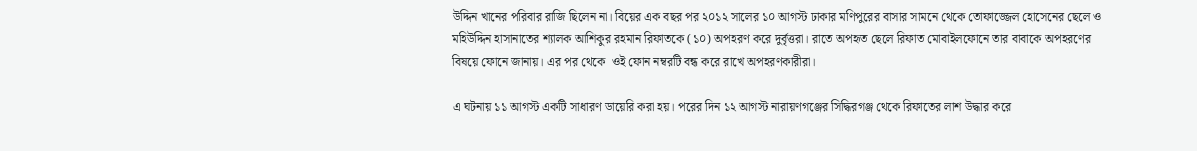উদ্দিন খানের পরিবার রাজি ছিলেন না। বিয়ের এক বছর পর ২০১২ সালের ১০ আগস্ট ঢাকার মণিপুরের বাসার সামনে থেকে তোফাজ্জেল হোসেনের ছেলে ও মহিউদ্দিন হাসানাতের শ্যালক আশিকুর রহমান রিফাতকে (১০) অপহরণ করে দুর্বৃত্তরা। রাতে অপহৃত ছেলে রিফাত মোবাইলফোনে তার বাবাকে অপহরণের বিষয়ে ফোনে জানায়। এর পর থেকে  ওই ফোন নম্বরটি বন্ধ করে রাখে অপহরণকারীরা।

এ ঘটনায় ১১ আগস্ট একটি সাধারণ ডায়েরি করা হয়। পরের দিন ১২ আগস্ট নারায়ণগঞ্জের সিদ্ধিরগঞ্জ থেকে রিফাতের লাশ উদ্ধার করে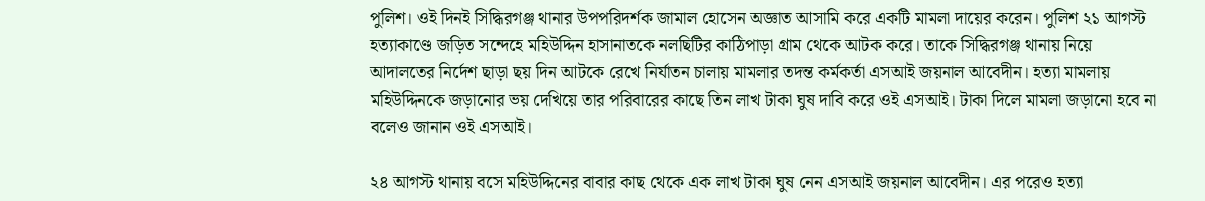পুলিশ। ওই দিনই সিদ্ধিরগঞ্জ থানার উপপরিদর্শক জামাল হোসেন অজ্ঞাত আসামি করে একটি মামলা দায়ের করেন। পুলিশ ২১ আগস্ট হত্যাকাণ্ডে জড়িত সন্দেহে মহিউদ্দিন হাসানাতকে নলছিটির কাঠিপাড়া গ্রাম থেকে আটক করে। তাকে সিদ্ধিরগঞ্জ থানায় নিয়ে আদালতের নির্দেশ ছাড়া ছয় দিন আটকে রেখে নির্যাতন চালায় মামলার তদন্ত কর্মকর্তা এসআই জয়নাল আবেদীন। হত্যা মামলায়  মহিউদ্দিনকে জড়ানোর ভয় দেখিয়ে তার পরিবারের কাছে তিন লাখ টাকা ঘুষ দাবি করে ওই এসআই। টাকা দিলে মামলা জড়ানো হবে না বলেও জানান ওই এসআই।

২৪ আগস্ট থানায় বসে মহিউদ্দিনের বাবার কাছ থেকে এক লাখ টাকা ঘুষ নেন এসআই জয়নাল আবেদীন। এর পরেও হত্যা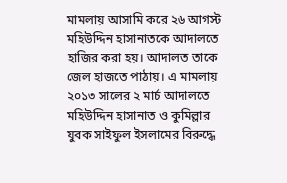মামলায় আসামি করে ২৬ আগস্ট মহিউদ্দিন হাসানাতকে আদালতে হাজির করা হয়। আদালত তাকে জেল হাজতে পাঠায়। এ মামলায় ২০১৩ সালের ২ মার্চ আদালতে মহিউদ্দিন হাসানাত ও কুমিল্লার যুবক সাইফুল ইসলামের বিরুদ্ধে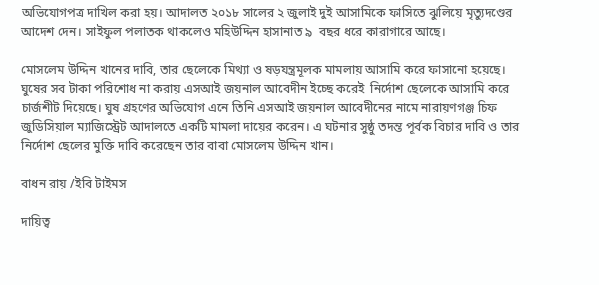অভিযোগপত্র দাখিল করা হয়। আদালত ২০১৮ সালের ২ জুলাই দুই আসামিকে ফাসিতে ঝুলিয়ে মৃত্যুদণ্ডের আদেশ দেন। সাইফুল পলাতক থাকলেও মহিউদ্দিন হাসানাত ৯  বছর ধরে কারাগারে আছে।

মোসলেম উদ্দিন খানের দাবি, তার ছেলেকে মিথ্যা ও ষড়যন্ত্রমূলক মামলায় আসামি করে ফাসানো হয়েছে। ঘুষের সব টাকা পরিশোধ না করায় এসআই জয়নাল আবেদীন ইচ্ছে করেই  নির্দোশ ছেলেকে আসামি করে চার্জশীট দিয়েছে। ঘুষ গ্রহণের অভিযোগ এনে তিনি এসআই জয়নাল আবেদীনের নামে নারায়ণগঞ্জ চিফ জুডিসিয়াল ম্যাজিস্ট্রেট আদালতে একটি মামলা দায়ের করেন। এ ঘটনার সুষ্ঠু তদন্ত পূর্বক বিচার দাবি ও তার  নির্দোশ ছেলের মুক্তি দাবি করেছেন তার বাবা মোসলেম উদ্দিন খান।

বাধন রায় /ইবি টাইমস

দায়িত্ব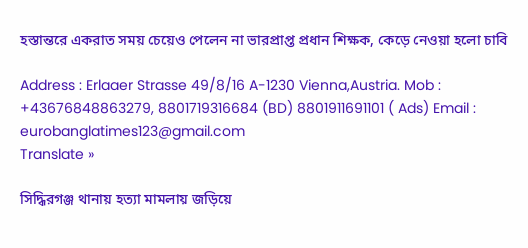হস্তান্তরে একরাত সময় চেয়েও পেলেন না ভারপ্রাপ্ত প্রধান শিক্ষক, কেড়ে নেওয়া হলো চাবি

Address : Erlaaer Strasse 49/8/16 A-1230 Vienna,Austria. Mob : +43676848863279, 8801719316684 (BD) 8801911691101 ( Ads) Email : eurobanglatimes123@gmail.com
Translate »

সিদ্ধিরগঞ্জ থানায় হত্যা মামলায় জড়িয়ে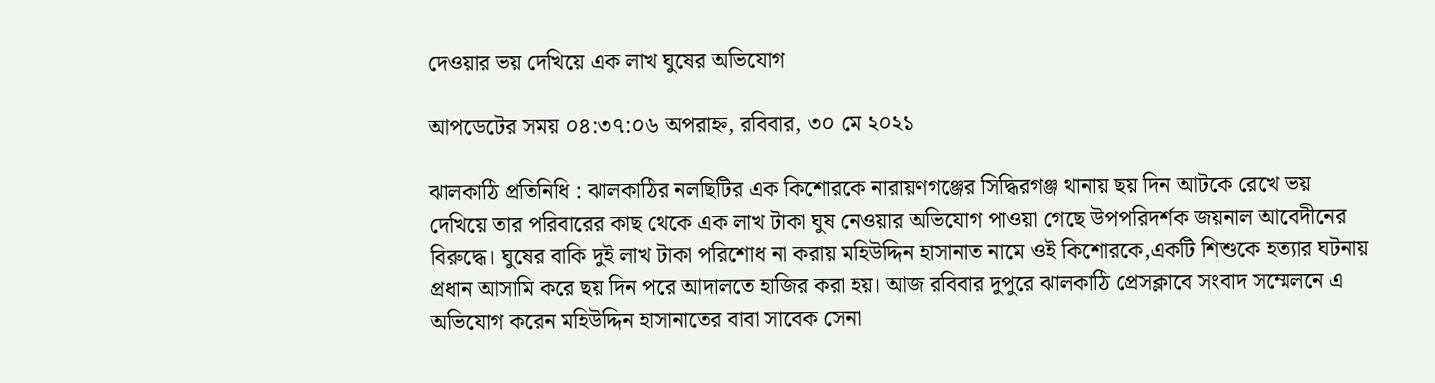দেওয়ার ভয় দেখিয়ে এক লাখ ঘুষের অভিযোগ

আপডেটের সময় ০৪:৩৭:০৬ অপরাহ্ন, রবিবার, ৩০ মে ২০২১

ঝালকাঠি প্রতিনিধি : ঝালকাঠির নলছিটির এক কিশোরকে নারায়ণগঞ্জের সিদ্ধিরগঞ্জ থানায় ছয় দিন আটকে রেখে ভয় দেখিয়ে তার পরিবারের কাছ থেকে এক লাখ টাকা ঘুষ নেওয়ার অভিযোগ পাওয়া গেছে উপপরিদর্শক জয়নাল আবেদীনের বিরুদ্ধে। ঘুষের বাকি দুই লাখ টাকা পরিশোধ না করায় মহিউদ্দিন হাসানাত নামে ওই কিশোরকে,একটি শিশুকে হত্যার ঘটনায় প্রধান আসামি করে ছয় দিন পরে আদালতে হাজির করা হয়। আজ রবিবার দুপুরে ঝালকাঠি প্রেসক্লাবে সংবাদ সম্মেলনে এ অভিযোগ করেন মহিউদ্দিন হাসানাতের বাবা সাবেক সেনা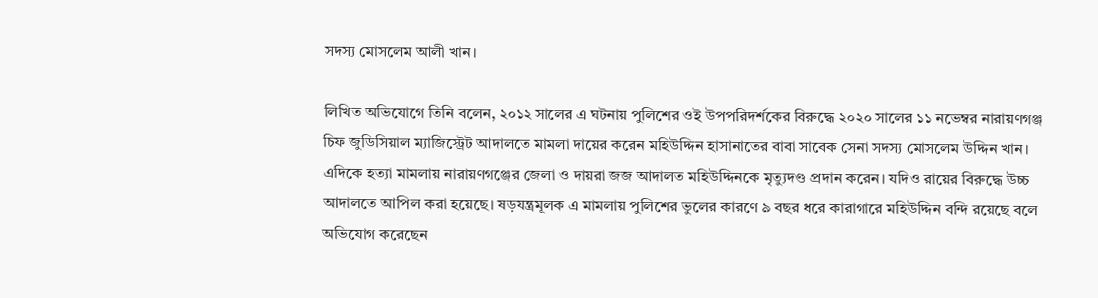সদস্য মোসলেম আলী খান।

লিখিত অভিযোগে তিনি বলেন, ২০১২ সালের এ ঘটনায় পুলিশের ওই উপপরিদর্শকের বিরুদ্ধে ২০২০ সালের ১১ নভেম্বর নারায়ণগঞ্জ চিফ জুডিসিয়াল ম্যাজিস্ট্রেট আদালতে মামলা দায়ের করেন মহিউদ্দিন হাসানাতের বাবা সাবেক সেনা সদস্য মোসলেম উদ্দিন খান। এদিকে হত্যা মামলায় নারায়ণগঞ্জের জেলা ও দায়রা জজ আদালত মহিউদ্দিনকে মৃত্যুদণ্ড প্রদান করেন। যদিও রায়ের বিরুদ্ধে উচ্চ আদালতে আপিল করা হয়েছে। ষড়যন্ত্রমূলক এ মামলায় পুলিশের ভুলের কারণে ৯ বছর ধরে কারাগারে মহিউদ্দিন বন্দি রয়েছে বলে অভিযোগ করেছেন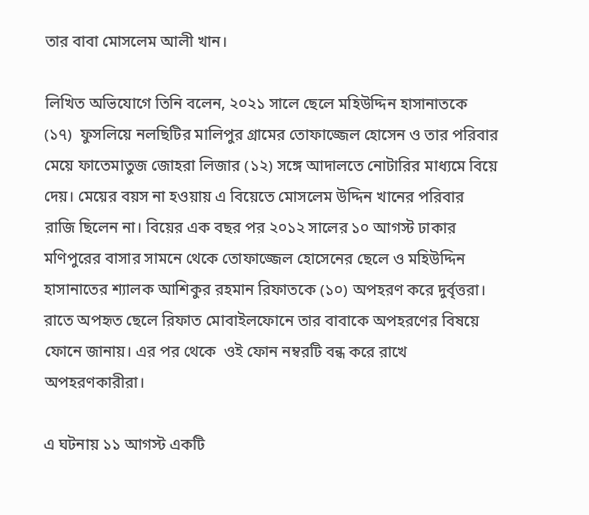তার বাবা মোসলেম আলী খান।

লিখিত অভিযোগে তিনি বলেন, ২০২১ সালে ছেলে মহিউদ্দিন হাসানাতকে (১৭)  ফুসলিয়ে নলছিটির মালিপুর গ্রামের তোফাজ্জেল হোসেন ও তার পরিবার মেয়ে ফাতেমাতুজ জোহরা লিজার (১২) সঙ্গে আদালতে নোটারির মাধ্যমে বিয়ে দেয়। মেয়ের বয়স না হওয়ায় এ বিয়েতে মোসলেম উদ্দিন খানের পরিবার রাজি ছিলেন না। বিয়ের এক বছর পর ২০১২ সালের ১০ আগস্ট ঢাকার মণিপুরের বাসার সামনে থেকে তোফাজ্জেল হোসেনের ছেলে ও মহিউদ্দিন হাসানাতের শ্যালক আশিকুর রহমান রিফাতকে (১০) অপহরণ করে দুর্বৃত্তরা। রাতে অপহৃত ছেলে রিফাত মোবাইলফোনে তার বাবাকে অপহরণের বিষয়ে ফোনে জানায়। এর পর থেকে  ওই ফোন নম্বরটি বন্ধ করে রাখে অপহরণকারীরা।

এ ঘটনায় ১১ আগস্ট একটি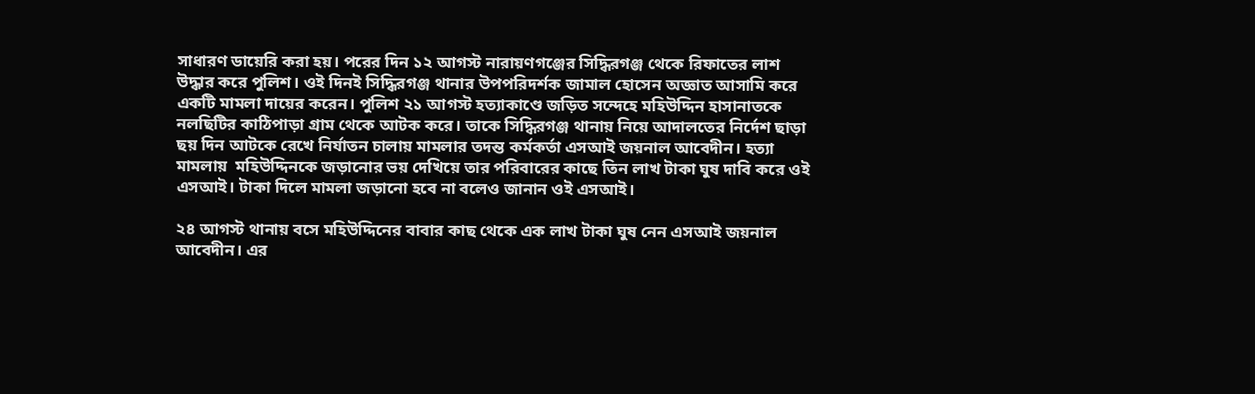সাধারণ ডায়েরি করা হয়। পরের দিন ১২ আগস্ট নারায়ণগঞ্জের সিদ্ধিরগঞ্জ থেকে রিফাতের লাশ উদ্ধার করে পুলিশ। ওই দিনই সিদ্ধিরগঞ্জ থানার উপপরিদর্শক জামাল হোসেন অজ্ঞাত আসামি করে একটি মামলা দায়ের করেন। পুলিশ ২১ আগস্ট হত্যাকাণ্ডে জড়িত সন্দেহে মহিউদ্দিন হাসানাতকে নলছিটির কাঠিপাড়া গ্রাম থেকে আটক করে। তাকে সিদ্ধিরগঞ্জ থানায় নিয়ে আদালতের নির্দেশ ছাড়া ছয় দিন আটকে রেখে নির্যাতন চালায় মামলার তদন্ত কর্মকর্তা এসআই জয়নাল আবেদীন। হত্যা মামলায়  মহিউদ্দিনকে জড়ানোর ভয় দেখিয়ে তার পরিবারের কাছে তিন লাখ টাকা ঘুষ দাবি করে ওই এসআই। টাকা দিলে মামলা জড়ানো হবে না বলেও জানান ওই এসআই।

২৪ আগস্ট থানায় বসে মহিউদ্দিনের বাবার কাছ থেকে এক লাখ টাকা ঘুষ নেন এসআই জয়নাল আবেদীন। এর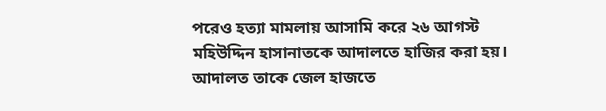পরেও হত্যা মামলায় আসামি করে ২৬ আগস্ট মহিউদ্দিন হাসানাতকে আদালতে হাজির করা হয়। আদালত তাকে জেল হাজতে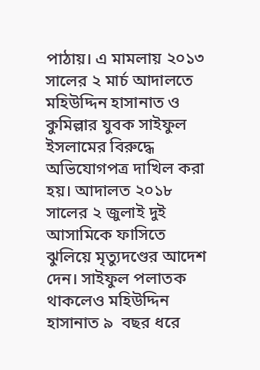পাঠায়। এ মামলায় ২০১৩ সালের ২ মার্চ আদালতে মহিউদ্দিন হাসানাত ও কুমিল্লার যুবক সাইফুল ইসলামের বিরুদ্ধে অভিযোগপত্র দাখিল করা হয়। আদালত ২০১৮ সালের ২ জুলাই দুই আসামিকে ফাসিতে ঝুলিয়ে মৃত্যুদণ্ডের আদেশ দেন। সাইফুল পলাতক থাকলেও মহিউদ্দিন হাসানাত ৯  বছর ধরে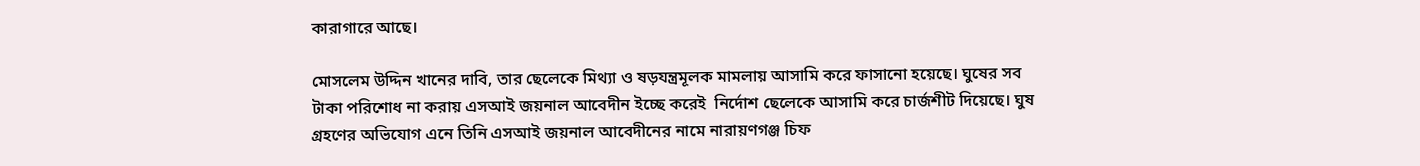কারাগারে আছে।

মোসলেম উদ্দিন খানের দাবি, তার ছেলেকে মিথ্যা ও ষড়যন্ত্রমূলক মামলায় আসামি করে ফাসানো হয়েছে। ঘুষের সব টাকা পরিশোধ না করায় এসআই জয়নাল আবেদীন ইচ্ছে করেই  নির্দোশ ছেলেকে আসামি করে চার্জশীট দিয়েছে। ঘুষ গ্রহণের অভিযোগ এনে তিনি এসআই জয়নাল আবেদীনের নামে নারায়ণগঞ্জ চিফ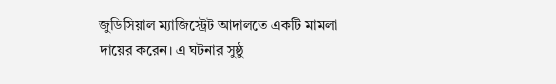জুডিসিয়াল ম্যাজিস্ট্রেট আদালতে একটি মামলা দায়ের করেন। এ ঘটনার সুষ্ঠু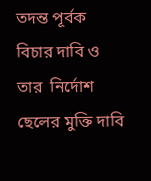তদন্ত পূর্বক বিচার দাবি ও তার  নির্দোশ ছেলের মুক্তি দাবি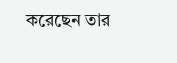করেছেন তার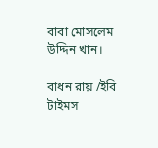বাবা মোসলেম উদ্দিন খান।

বাধন রায় /ইবি টাইমস